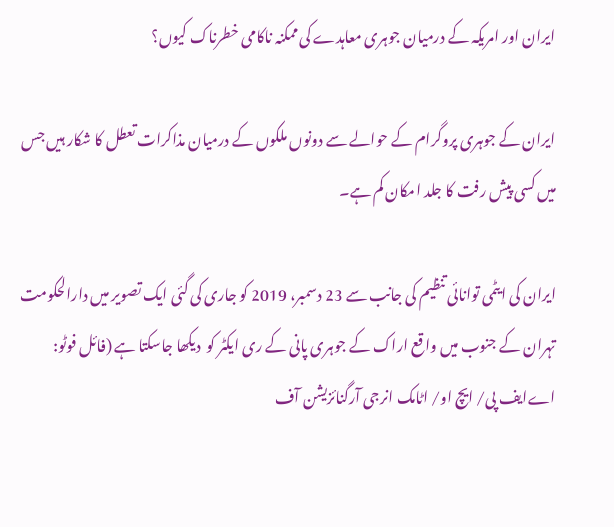ایران اور امریکہ کے درمیان جوہری معاہدے کی ممکنہ ناکامی خطرناک کیوں؟

ایران کے جوہری پروگرام کے حوالے سے دونوں ملکوں کے درمیان مذاکرات تعطل کا شکار ہیں جس میں کسی پیش رفت کا جلد امکان کم ہے۔

ایران کی ایٹمی توانائی تنظیم کی جانب سے 23 دسمبر، 2019 کو جاری کی گئی ایک تصویر میں دارالحکومت تہران کے جنوب میں واقع اراک کے جوہری پانی کے ری ایکٹر کو  دیکھا جاسکتا ہے (فائل فوٹو: اےایف پی/ ایچ او/ اٹامک انرجی آرگنائزیشن آف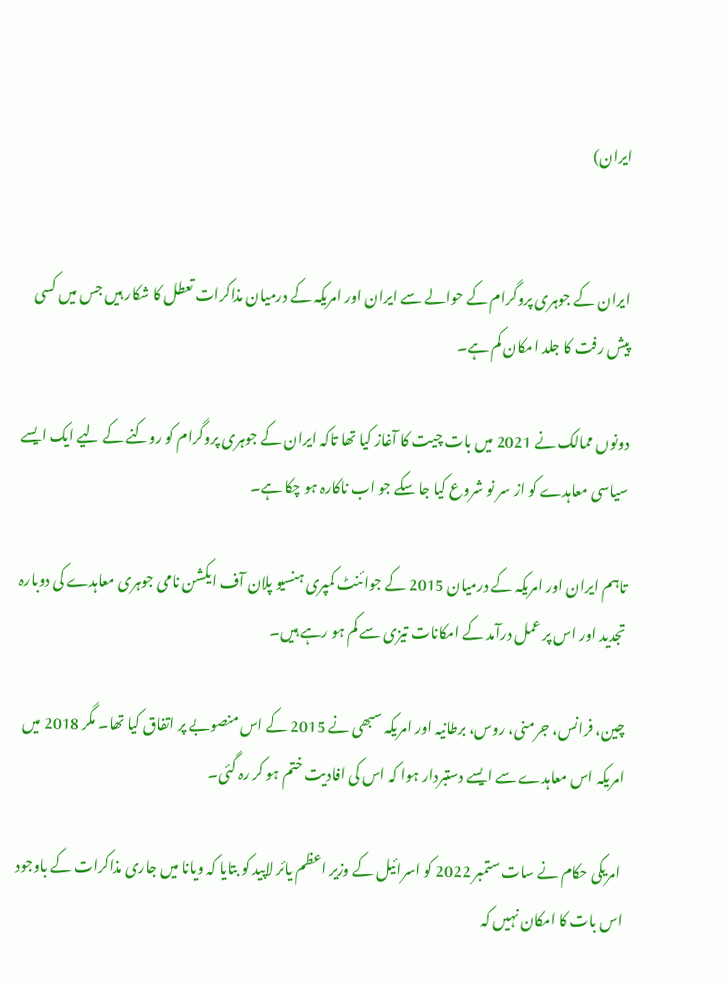ایران)


ایران کے جوہری پروگرام کے حوالے سے ایران اور امریکہ کے درمیان مذاکرات تعطل کا شکار ہیں جس میں کسی پیش رفت کا جلد امکان کم ہے۔

دونوں ممالک نے 2021 میں بات چیت کا آغاز کیا تھا تاکہ ایران کے جوہری پروگرام کو روکنے کے لیے ایک ایسے سیاسی معاہدے کو از سر نو شروع کیا جا سکے جو اب ناکارہ ہو چکا ہے۔

تاہم ایران اور امریکہ کے درمیان 2015 کے جوائنٹ کمپری ہنسیو پلان آف ایکشن نامی جوہری معاہدے کی دوبارہ تجدید اور اس پر عمل درآمد کے امکانات تیزی سے کم ہو رہے ہیں۔

چین، فرانس، جرمنی، روس، برطانیہ اور امریکہ سبھی نے 2015 کے اس منصوبے پر اتفاق کیا تھا۔ مگر 2018 میں امریکہ اس معاہدے سے ایسے دستبردار ہوا کہ اس کی افادیت ختم ہو کر رہ گئی۔

 امریکی حکام نے سات ستمبر 2022 کو اسرائیل کے وزیر اعظم یائر لاپید کو بتایا کہ ویانا میں جاری مذاکرات کے باوجود اس بات کا امکان نہیں کہ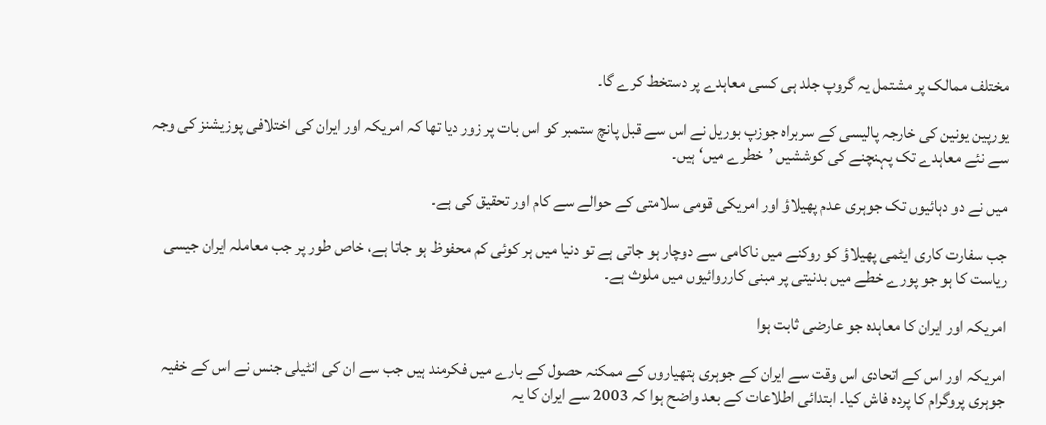مختلف ممالک پر مشتمل یہ گروپ جلد ہی کسی معاہدے پر دستخط کرے گا۔

یورپین یونین کی خارجہ پالیسی کے سربراہ جوزپ بوریل نے اس سے قبل پانچ ستمبر کو اس بات پر زور دیا تھا کہ امریکہ اور ایران کی اختلافی پوزیشنز کی وجہ سے نئے معاہدے تک پہنچنے کی کوششیں ’خطرے میں‘ ہیں۔

میں نے دو دہائیوں تک جوہری عدم پھیلاؤ اور امریکی قومی سلامتی کے حوالے سے کام اور تحقیق کی ہے۔

جب سفارت کاری ایٹمی پھیلاؤ کو روکنے میں ناکامی سے دوچار ہو جاتی ہے تو دنیا میں ہر کوئی کم محفوظ ہو جاتا ہے، خاص طور پر جب معاملہ ایران جیسی ریاست کا ہو جو پورے خطے میں بدنیتی پر مبنی کارروائیوں میں ملوث ہے۔

امریکہ اور ایران کا معاہدہ جو عارضی ثابت ہوا

امریکہ اور اس کے اتحادی اس وقت سے ایران کے جوہری ہتھیاروں کے ممکنہ حصول کے بارے میں فکرمند ہیں جب سے ان کی انٹیلی جنس نے اس کے خفیہ جوہری پروگرام کا پردہ فاش کیا۔ ابتدائی اطلاعات کے بعد واضح ہوا کہ 2003 سے ایران کا یہ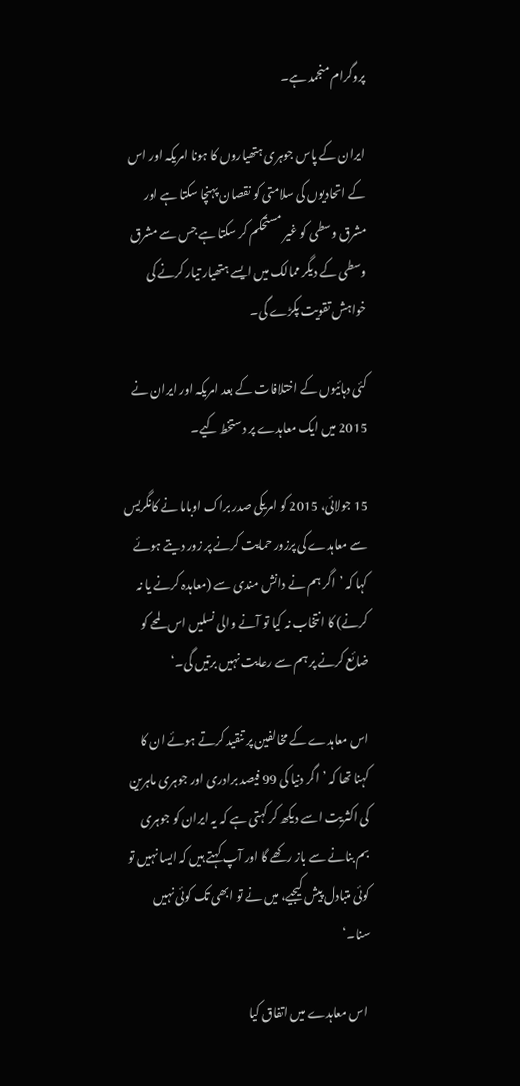پروگرام منجمد ہے۔

ایران کے پاس جوہری ہتھیاروں کا ہونا امریکہ اور اس کے اتحادیوں کی سلامتی کو نقصان پہنچا سکتا ہے اور مشرق وسطی کو غیر مستحکم کر سکتا ہے جس سے مشرق وسطی کے دیگر ممالک میں ایسے ہتھیار تیار کرنے کی خواہش تقویت پکڑے گی۔

کئی دہائیوں کے اختلافات کے بعد امریکہ اور ایران نے 2015 میں ایک معاہدے پر دستخط کیے۔

15 جولائی، 2015 کو امریکی صدر براک اوباما نے کانگریس سے معاہدے کی پرزور حمایت کرنے پر زور دیتے ہوئے کہا کہ ’اگر ہم نے دانش مندی سے (معاہدہ کرنے یا نہ کرنے) کا انتخاب نہ کیا تو آنے والی نسلیں اس لمحے کو ضائع کرنے پر ہم سے رعایت نہیں برتیں گی۔‘

اس معاہدے کے مخالفین پر تنقید کرتے ہوئے ان کا کہنا تھا کہ ’اگر دنیا کی 99 فیصد برادری اور جوہری ماہرین کی اکثریت اسے دیکھ کر کہتی ہے کہ یہ ایران کو جوہری بم بنانے سے باز رکھے گا اور آپ کہتے ہیں کہ ایسا نہیں تو کوئی متبادل پیش کیجیے، میں نے تو ابھی تک کوئی نہیں سنا۔‘

 اس معاہدے میں اتفاق کیا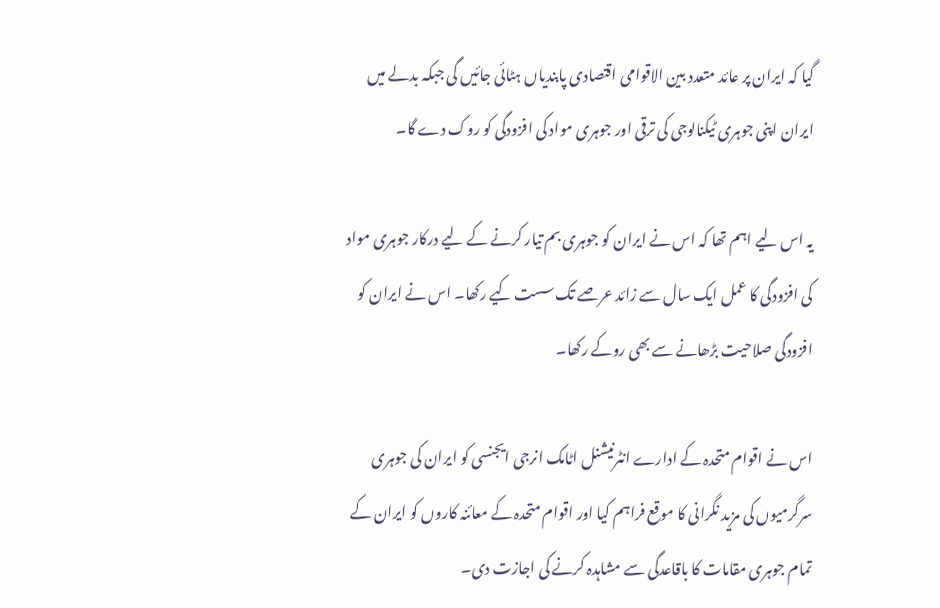گیا کہ ایران پر عائد متعدد بین الاقوامی اقتصادی پابندیاں ہٹائی جائیں گی جبکہ بدلے میں ایران اپنی جوہری ٹیکنالوجی کی ترقی اور جوہری مواد کی افزودگی کو روک دے گا۔

یہ اس لیے اہم تھا کہ اس نے ایران کو جوہری بم تیار کرنے کے لیے درکار جوہری مواد کی افزودگی کا عمل ایک سال سے زائد عرصے تک سست کیے رکھا۔ اس نے ایران کو افزودگی صلاحیت بڑھانے سے بھی روکے رکھا۔

اس نے اقوام متحدہ کے ادارے انٹرنیشنل اٹامک انرجی ایجنسی کو ایران کی جوہری سرگرمیوں کی مزید نگرانی کا موقع فراہم کیا اور اقوام متحدہ کے معائنہ کاروں کو ایران کے تمام جوہری مقامات کا باقاعدگی سے مشاہدہ کرنے کی اجازت دی۔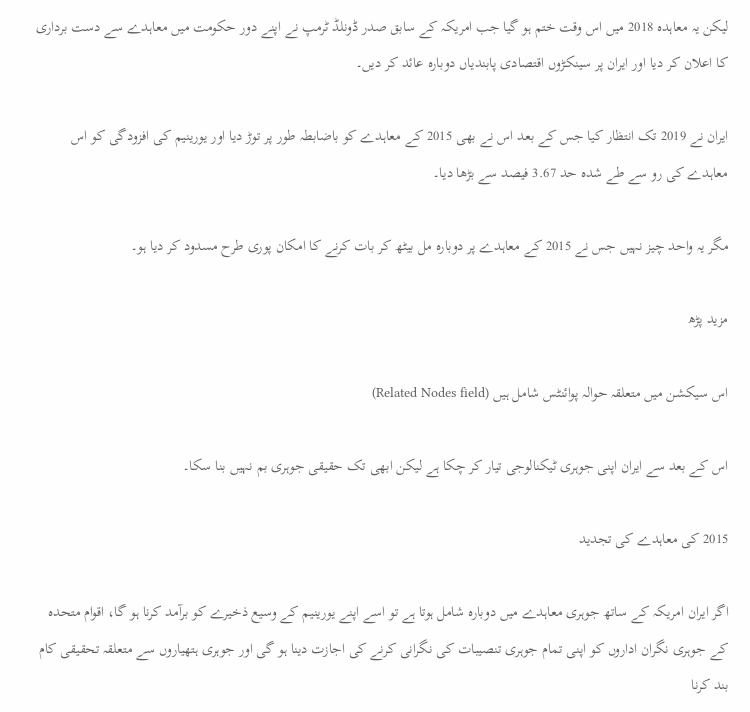لیکن یہ معاہدہ 2018 میں اس وقت ختم ہو گیا جب امریکہ کے سابق صدر ڈونلڈ ٹرمپ نے اپنے دور حکومت میں معاہدے سے دست برداری کا اعلان کر دیا اور ایران پر سینکڑوں اقتصادی پابندیاں دوبارہ عائد کر دیں۔

ایران نے 2019 تک انتظار کیا جس کے بعد اس نے بھی 2015 کے معاہدے کو باضابطہ طور پر توڑ دیا اور یورینیم کی افزودگی کو اس معاہدے کی رو سے طے شدہ حد 3.67 فیصد سے بڑھا دیا۔

مگر یہ واحد چیز نہیں جس نے 2015 کے معاہدے پر دوبارہ مل بیٹھ کر بات کرنے کا امکان پوری طرح مسدود کر دیا ہو۔

مزید پڑھ

اس سیکشن میں متعلقہ حوالہ پوائنٹس شامل ہیں (Related Nodes field)

اس کے بعد سے ایران اپنی جوہری ٹیکنالوجی تیار کر چکا ہے لیکن ابھی تک حقیقی جوہری بم نہیں بنا سکا۔

2015 کی معاہدے کی تجدید

اگر ایران امریکہ کے ساتھ جوہری معاہدے میں دوبارہ شامل ہوتا ہے تو اسے اپنے یورینیم کے وسیع ذخیرے کو برآمد کرنا ہو گا، اقوام متحدہ کے جوہری نگران اداروں کو اپنی تمام جوہری تنصیبات کی نگرانی کرنے کی اجازت دینا ہو گی اور جوہری ہتھیاروں سے متعلقہ تحقیقی کام بند کرنا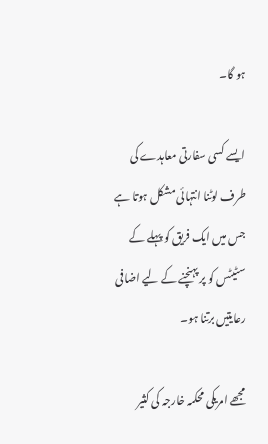ہو گا۔

ایسے کسی سفارتی معاہدے کی طرف لوٹنا انتہائی مشکل ہوتا ہے جس میں ایک فریق کو پہلے کے سٹیٹس کو پر پہنچنے کے لیے اضافی رعایتیں برتنا ہو۔

مجھے امریکی محکمہ خارجہ کی کثیر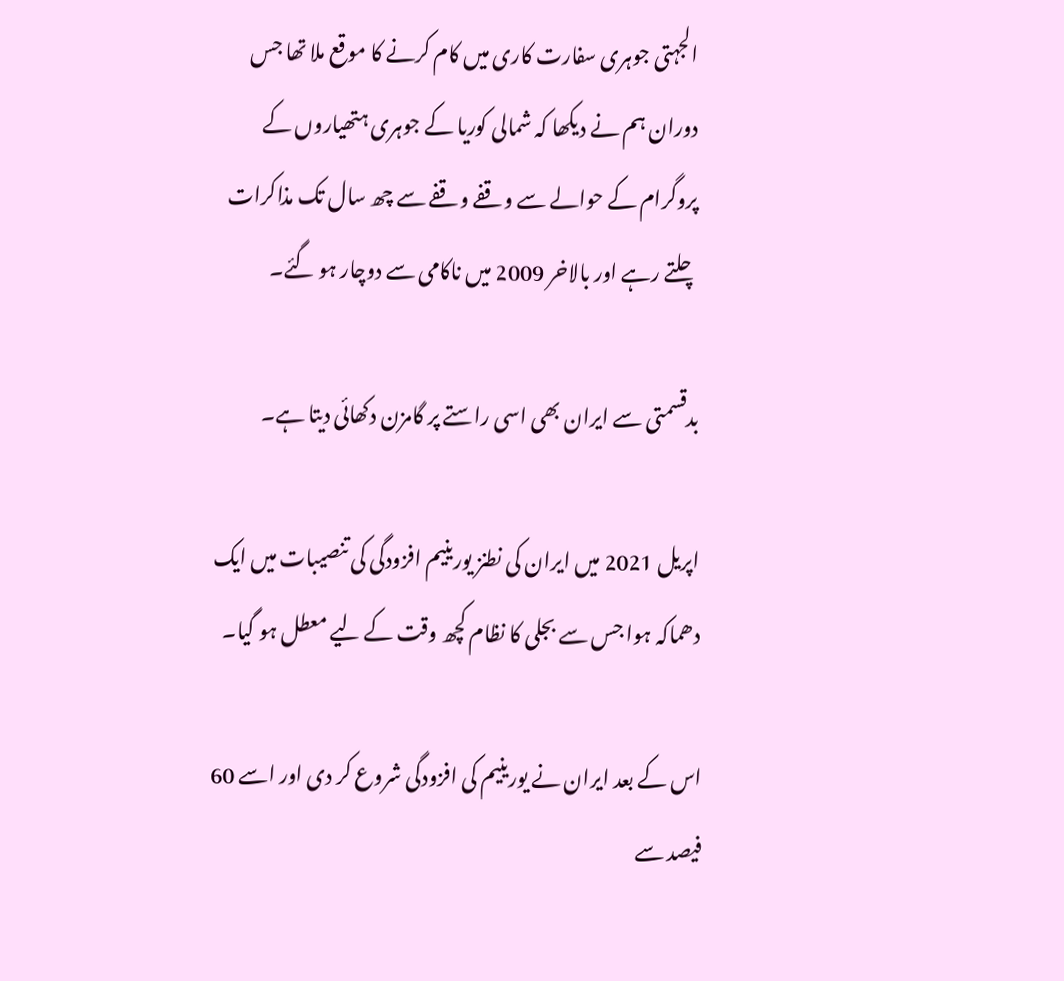الجہتی جوہری سفارت کاری میں کام کرنے کا موقع ملا تھا جس دوران ہم نے دیکھا کہ شمالی کوریا کے جوہری ہتھیاروں کے پروگرام کے حوالے سے وقفے وقفے سے چھ سال تک مذاکرات چلتے رہے اور بالاخر 2009 میں ناکامی سے دوچار ہو گئے۔

بدقسمتی سے ایران بھی اسی راستے پر گامزن دکھائی دیتا ہے۔

اپریل 2021 میں ایران کی نطنز یورینیم افزودگی کی تنصیبات میں ایک دھماکہ ہوا جس سے بجلی کا نظام کچھ وقت کے لیے معطل ہو گیا۔

اس کے بعد ایران نے یورینیم کی افزودگی شروع کر دی اور اسے 60 فیصد سے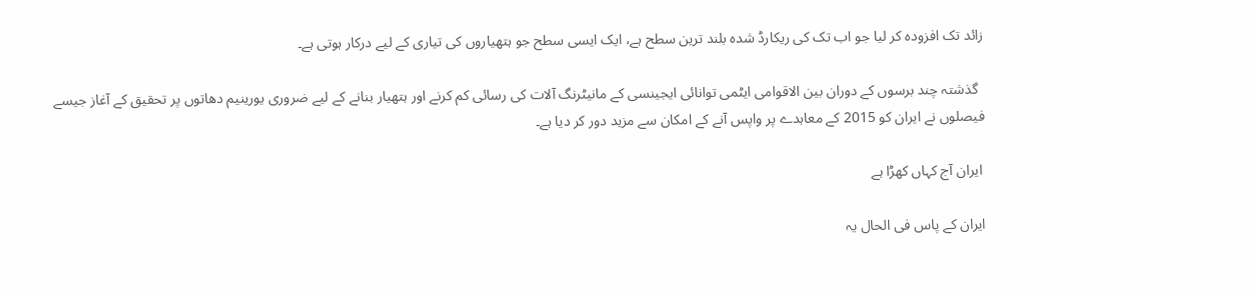زائد تک افزودہ کر لیا جو اب تک کی ریکارڈ شدہ بلند ترین سطح ہے، ایک ایسی سطح جو ہتھیاروں کی تیاری کے لیے درکار ہوتی ہے۔

  گذشتہ چند برسوں کے دوران بین الاقوامی ایٹمی توانائی ایجینسی کے مانیٹرنگ آلات کی رسائی کم کرنے اور ہتھیار بنانے کے لیے ضروری یورینیم دھاتوں پر تحقیق کے آغاز جیسے فیصلوں نے ایران کو 2015 کے معاہدے پر واپس آنے کے امکان سے مزید دور کر دیا ہے۔

 ایران آج کہاں کھڑا ہے

ایران کے پاس فی الحال یہ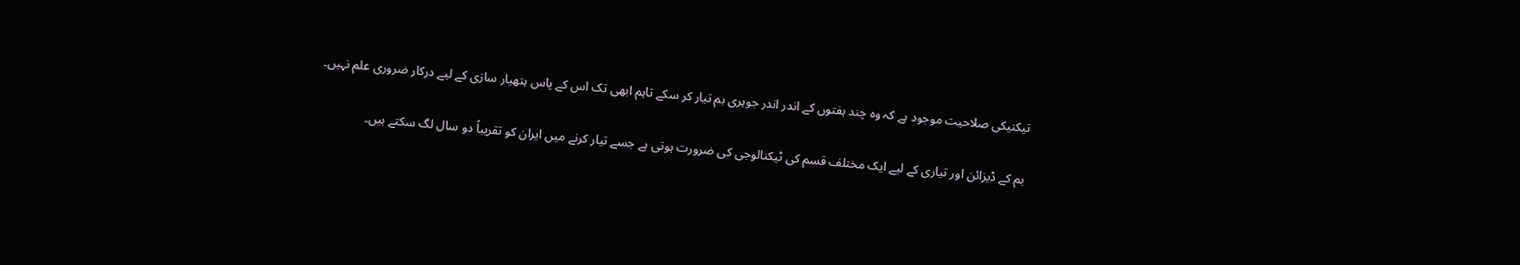تیکنیکی صلاحیت موجود ہے کہ وہ چند ہفتوں کے اندر اندر جوہری بم تیار کر سکے تاہم ابھی تک اس کے پاس ہتھیار سازی کے لیے درکار ضروری علم نہیں۔

بم کے ڈیزائن اور تیاری کے لیے ایک مختلف قسم کی ٹیکنالوجی کی ضرورت ہوتی ہے جسے تیار کرنے میں ایران کو تقریباً دو سال لگ سکتے ہیں۔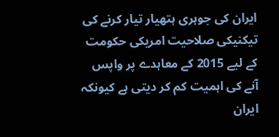ایران کی جوہری ہتھیار تیار کرنے کی تیکنیکی صلاحیت امریکی حکومت کے لیے 2015 کے معاہدے پر واپس آنے کی اہمیت کم کر دیتی ہے کیونکہ ایران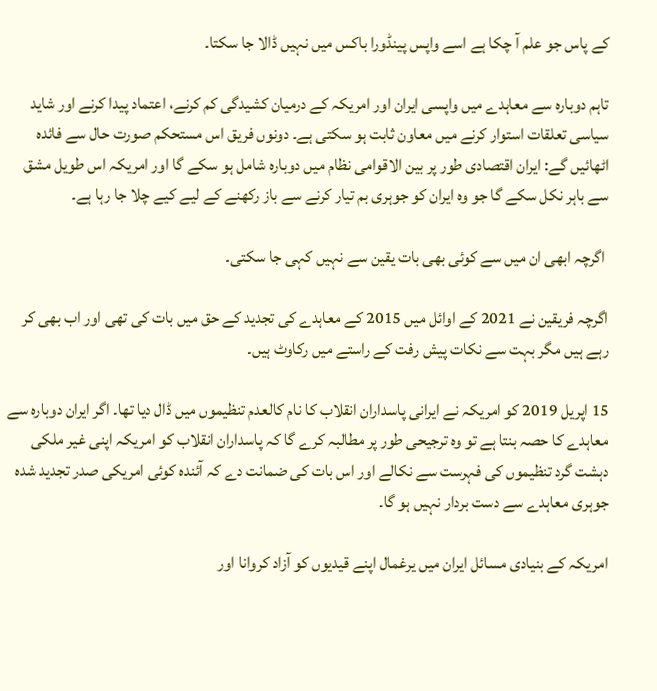کے پاس جو علم آ چکا ہے اسے واپس پینڈورا باکس میں نہیں ڈالا جا سکتا۔

تاہم دوبارہ سے معاہدے میں واپسی ایران اور امریکہ کے درمیان کشیدگی کم کرنے، اعتماد پیدا کرنے اور شاید سیاسی تعلقات استوار کرنے میں معاون ثابت ہو سکتی ہے۔ دونوں فریق اس مستحکم صورت حال سے فائدہ اٹھائیں گے: ایران اقتصادی طور پر بین الاقوامی نظام میں دوبارہ شامل ہو سکے گا اور امریکہ اس طویل مشق سے باہر نکل سکے گا جو وہ ایران کو جوہری بم تیار کرنے سے باز رکھنے کے لیے کیے چلا جا رہا ہے۔

 اگرچہ ابھی ان میں سے کوئی بھی بات یقین سے نہیں کہی جا سکتی۔

اگرچہ فریقین نے 2021 کے اوائل میں 2015 کے معاہدے کی تجدید کے حق میں بات کی تھی اور اب بھی کر رہے ہیں مگر بہت سے نکات پیش رفت کے راستے میں رکاوٹ ہیں۔

15 اپریل 2019 کو امریکہ نے ایرانی پاسداران انقلاب کا نام کالعدم تنظیموں میں ڈال دیا تھا۔ اگر ایران دوبارہ سے معاہدے کا حصہ بنتا ہے تو وہ ترجیحی طور پر مطالبہ کرے گا کہ پاسداران انقلاب کو امریکہ اپنی غیر ملکی دہشت گرد تنظیموں کی فہرست سے نکالے اور اس بات کی ضمانت دے کہ آئندہ کوئی امریکی صدر تجدید شدہ جوہری معاہدے سے دست بردار نہیں ہو گا۔

امریکہ کے بنیادی مسائل ایران میں یرغمال اپنے قیدیوں کو آزاد کروانا اور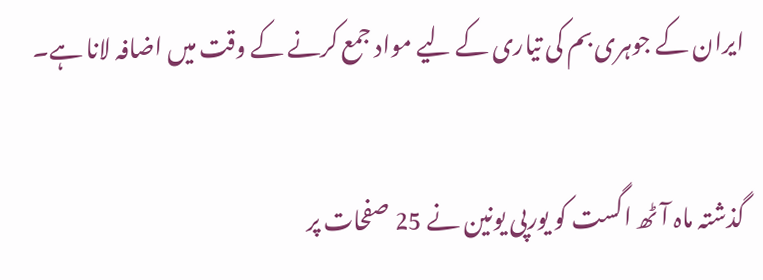ایران کے جوہری بم کی تیاری کے لیے مواد جمع کرنے کے وقت میں اضافہ لانا ہے۔

گذشتہ ماہ آٹھ اگست کو یورپی یونین نے 25 صفحات پر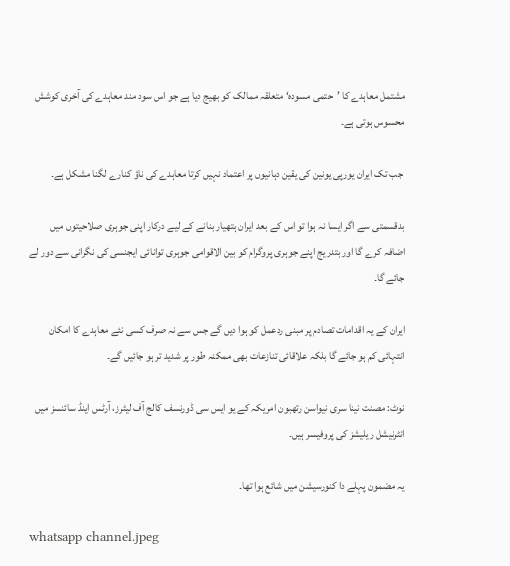مشتمل معاہدے کا ’حتمی مسودہ‘ متعلقہ ممالک کو بھیج دیا ہے جو اس سود مند معاہدے کی آخری کوشش محسوس ہوتی ہے۔

 جب تک ایران یورپی یونین کی یقین دہانیوں پر اعتماد نہیں کرتا معاہدے کی ناؤ کنارے لگنا مشکل ہے۔

بدقسمتی سے اگر ایسا نہ ہوا تو اس کے بعد ایران ہتھیار بنانے کے لیے درکار اپنی جوہری صلاحیتوں میں اضافہ کرے گا اور بتدریج اپنے جوہری پروگرام کو بین الاقوامی جوہری توانائی ایجنسی کی نگرانی سے دور لے جائے گا۔

ایران کے یہ اقدامات تصادم پر مبنی ردعمل کو ہوا دیں گے جس سے نہ صرف کسی نئے معاہدے کا امکان انتہائی کم ہو جائے گا بلکہ علاقائی تنازعات بھی ممکنہ طور پر شدید تر ہو جائیں گے۔

نوٹ: مصنت نینا سری نیواسن رتھبون امریکہ کے یو ایس سی ڈورنسف کالج آف لیٹرز، آرٹس اینڈ سائنسز میں انٹرنیشل ریلیشز کی پروفیسر ہیں۔

یہ مضمون پہلے دا کنورسیشن میں شائع ہوا تھا۔

whatsapp channel.jpeg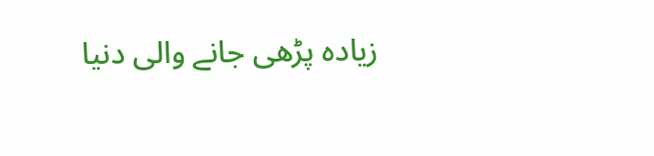زیادہ پڑھی جانے والی دنیا